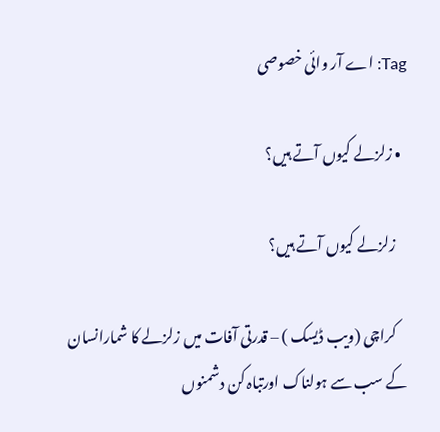Tag: اے آر وائی خصوصی

  • زلزلے کیوں آتے ہیں؟

    زلزلے کیوں آتے ہیں؟

    کراچی (ویب ڈیسک ) – قدرتی آفات میں زلزلے کا شمارانسان کے سب سے ہولناک اورتباہ کن دشمنوں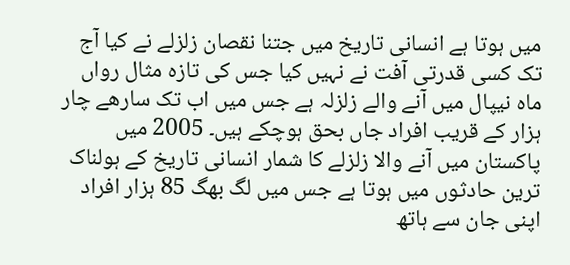میں ہوتا ہے انسانی تاریخ میں جتنا نقصان زلزلے نے کیا آج تک کسی قدرتی آفت نے نہیں کیا جس کی تازہ مثال رواں ماہ نیپال میں آنے والے زلزلہ ہے جس میں اب تک سارھے چار ہزار کے قریب افراد جاں بحق ہوچکے ہیں۔ 2005 میں پاکستان میں آنے والا زلزلے کا شمار انسانی تاریخ کے ہولناک ترین حادثوں میں ہوتا ہے جس میں لگ بھگ 85 ہزار افراد اپنی جان سے ہاتھ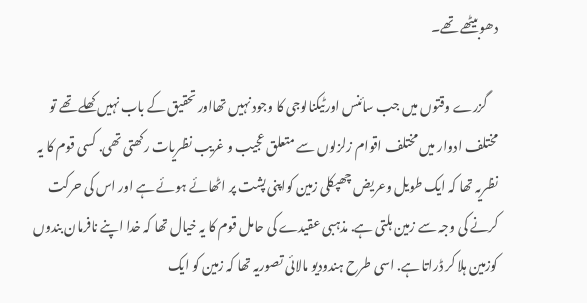دھوبیٹھے تھے۔

    گزرے وقتوں میں جب سائنس اورٹیکنالوجی کا وجود نہیں تھااور تحقیق کے باب نہیں کھلے تھے تو مختلف ادوار میں مختلف اقوام زلزلوں سے متعلق عجیب و غریب نظریات رکھتی تھی. کسی قوم کا یہ نظریہ تھا کہ ایک طویل وعریض چھپکلی زمین کواپنی پشت پر اٹھائے ہوئے ہے اور اس کی حرکت کرنے کی وجہ سے زمین ہلتی ہے. مذہبی عقیدے کی حامل قوم کا یہ خیال تھا کہ خدا اپنے نافرمان بندوں کوزمین ہلا کر ڈراتا ہے. اسی طرح ہندودیو مالائی تصوریہ تھا کہ زمین کو ایک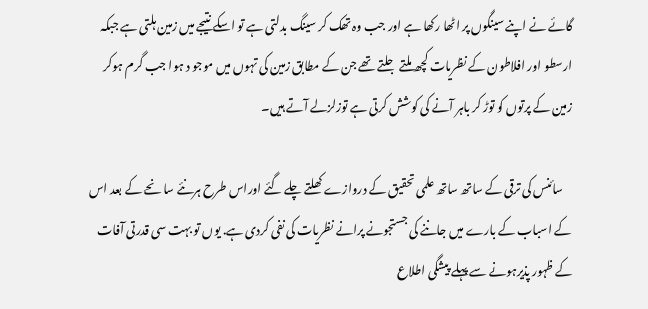گائے نے اپنے سینگوں پر اٹھا رکھا ہے اور جب وہ تھک کر سینگ بدلتی ہے تو اسکے نتیجے میں زمین ہلتی ہے جبکہ ارسطو اور افلاطون کے نظریات کچھ ملتے جلتے تھے جن کے مطابق زمین کی تہوں میں موجو د ہوا جب گرم ہوکر زمین کے پرتوں کو توڑ کر باہر آنے کی کوشش کرتی ہے توزلزلے آتے ہیں۔

    سائنس کی ترقی کے ساتھ ساتھ علمی تحقیق کے دروازے کھلتے چلے گئے اوراس طرح ہرنئے سا نحے کے بعد اس کے اسباب کے بارے میں جاننے کی جستجونے پرانے نظریات کی نفی کردی ہے. یوں تو بہت سی قدرتی آفات کے ظہور پذیرہونے سے پہلے پیشگی اطلاع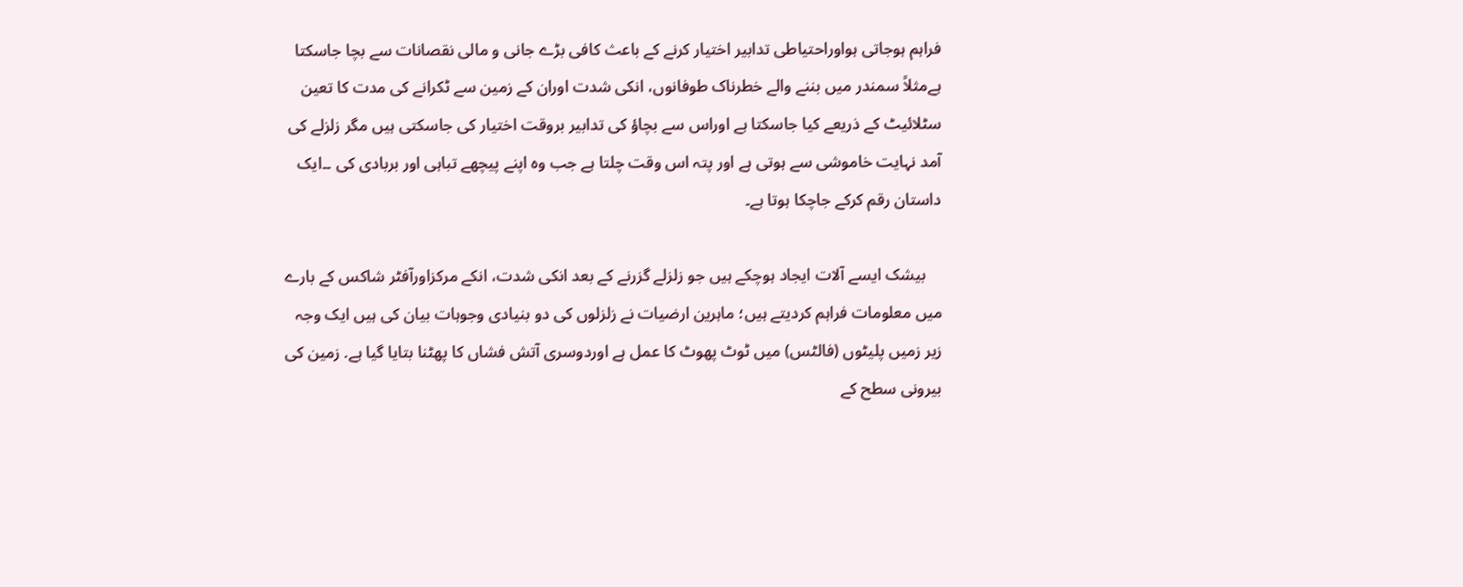فراہم ہوجاتی ہواوراحتیاطی تدابیر اختیار کرنے کے باعث کافی بڑے جانی و مالی نقصانات سے بچا جاسکتا ہےمثلاً سمندر میں بننے والے خطرناک طوفانوں، انکی شدت اوران کے زمین سے ٹکرانے کی مدت کا تعین سٹلائیٹ کے ذریعے کیا جاسکتا ہے اوراس سے بچاؤ کی تدابیر بروقت اختیار کی جاسکتی ہیں مگر زلزلے کی آمد نہایت خاموشی سے ہوتی ہے اور پتہ اس وقت چلتا ہے جب وہ اپنے پیچھے تباہی اور بربادی کی ۔۔ایک داستان رقم کرکے جاچکا ہوتا ہے۔

    بیشک ایسے آلات ایجاد ہوچکے ہیں جو زلزلے گزرنے کے بعد انکی شدت، انکے مرکزاورآفٹر شاکس کے بارے میں معلومات فراہم کردیتے ہیں؛ ماہرین ارضیات نے زلزلوں کی دو بنیادی وجوہات بیان کی ہیں ایک وجہ زیر زمیں پلیٹوں (فالٹس) میں ٹوٹ پھوٹ کا عمل ہے اوردوسری آتش فشاں کا پھٹنا بتایا گیا ہے. زمین کی بیرونی سطح کے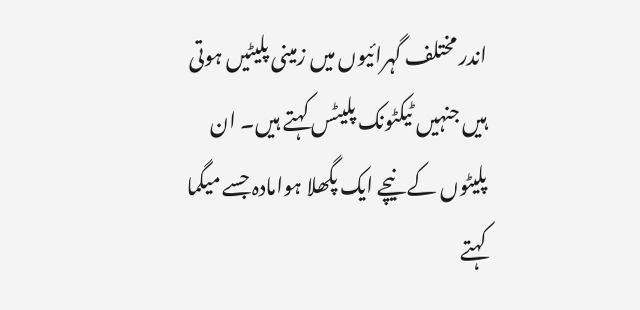اندر مختلف گہرائیوں میں زمینی پلیٹیں ہوتی ہیں جنہیں ٹیکٹونک پلیٹس کہتے ہیں۔ ان پلیٹوں کے نیچے ایک پگھلا ہوامادہ جسے میگما کہتے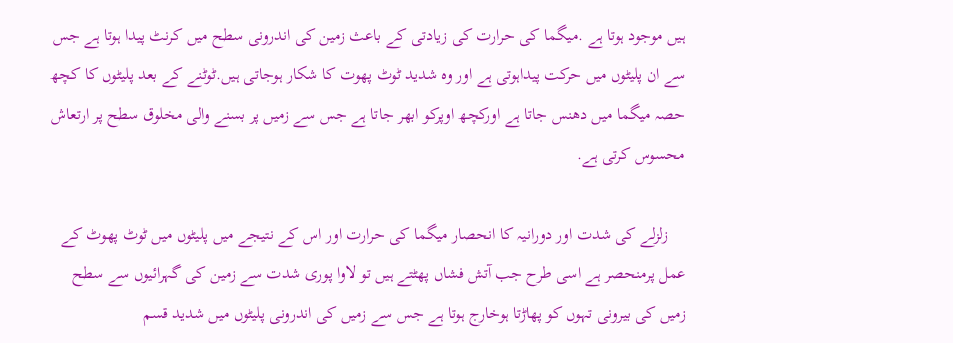ہیں موجود ہوتا ہے .میگما کی حرارت کی زیادتی کے باعث زمین کی اندرونی سطح میں کرنٹ پیدا ہوتا ہے جس سے ان پلیٹوں میں حرکت پیداہوتی ہے اور وہ شدید ٹوٹ پھوت کا شکار ہوجاتی ہیں.ٹوٹنے کے بعد پلیٹوں کا کچھ حصہ میگما میں دھنس جاتا ہے اورکچھ اوپرکو ابھر جاتا ہے جس سے زمیں پر بسنے والی مخلوق سطح پر ارتعاش محسوس کرتی ہے.

    زلزلے کی شدت اور دورانیہ کا انحصار میگما کی حرارت اور اس کے نتیجے میں پلیٹوں میں ٹوٹ پھوٹ کے عمل پرمنحصر ہے اسی طرح جب آتش فشاں پھٹتے ہیں تو لاوا پوری شدت سے زمین کی گہرائیوں سے سطح زمیں کی بیرونی تہوں کو پھاڑتا ہوخارج ہوتا ہے جس سے زمیں کی اندرونی پلیٹوں میں شدید قسم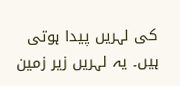کی لہریں پیدا ہوتی ہیں۔ یہ لہریں زیر زمین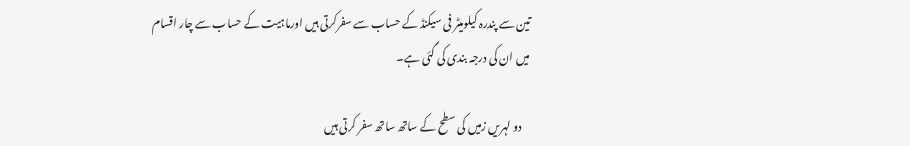تین سے پندرہ کیلومیٹر فی سیکنڈ کے حساب سے سفرکرتی ہیں اورماہیت کے حساب سے چار اقسام میں ان کی درجہ بندی کی گئی ہے۔

    دو لہریں زمیں کی سطح کے ساتھ ساتھ سفر کرتی ہیں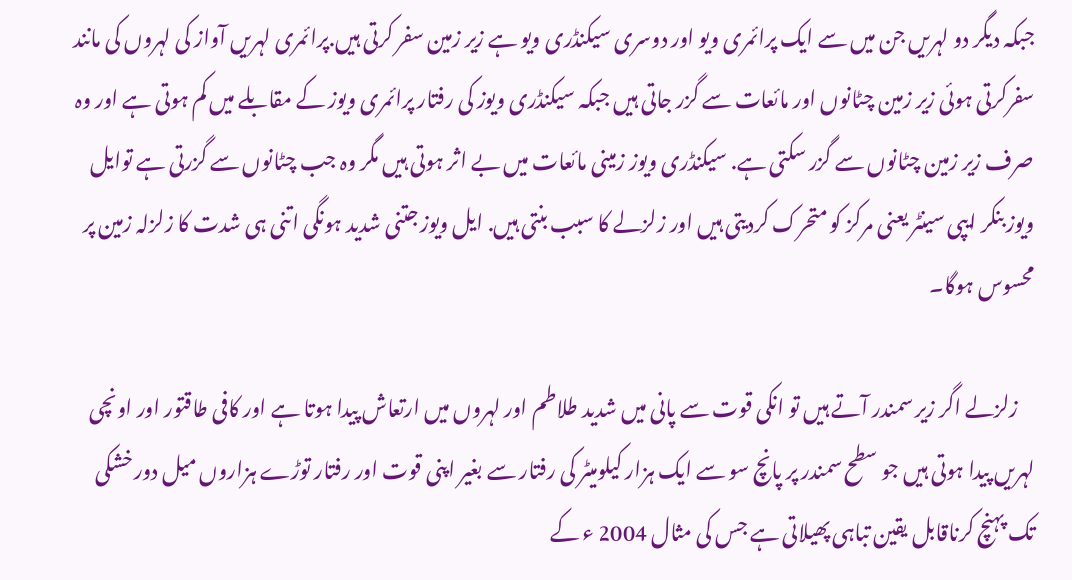جبکہ دیگر دو لہریں جن میں سے ایک پرائمری ویو اور دوسری سیکنڈری ویو ہے زیر زمین سفر کرتی ہیں.پرائمری لہریں آواز کی لہروں کی مانند سفرکرتی ہوئی زیر زمین چٹانوں اور مائعات سے گزر جاتی ہیں جبکہ سیکنڈری ویوز کی رفتار پرائمری ویوز کے مقابلے میں کم ہوتی ہے اور وہ صرف زیر زمین چٹانوں سے گزر سکتی ہے. سیکنڈری ویوز زمینی مائعات میں بے اثر ہوتی ہیں مگر وہ جب چٹانوں سے گزرتی ہے توایل ویوز بنکر ایپی سینٹر یعنی مرکز کو متحرک کردیتی ہیں اور زلزلے کا سبب بنتی ہیں. ایل ویوز جتنی شدید ہونگی اتنی ہی شدت کا زلزلہ زمین پر محسوس ہوگا۔

    زلزلے اگر زیر سمندر آتے ہیں تو انکی قوت سے پانی میں شدید طلاطم اور لہروں میں ارتعاش پیدا ہوتا ہے اور کافی طاقتور اور اونچی لہریں پیدا ہوتی ہیں جو سطح سمندر پر پانچ سو سے ایک ہزار کیلومیٹر کی رفتار سے بغیر اپنی قوت اور رفتار توڑے ہزاروں میل دور خشکی تک پہنچ کرناقابل یقین تباہی پھیلاتی ہے جس کی مثال 2004 ء کے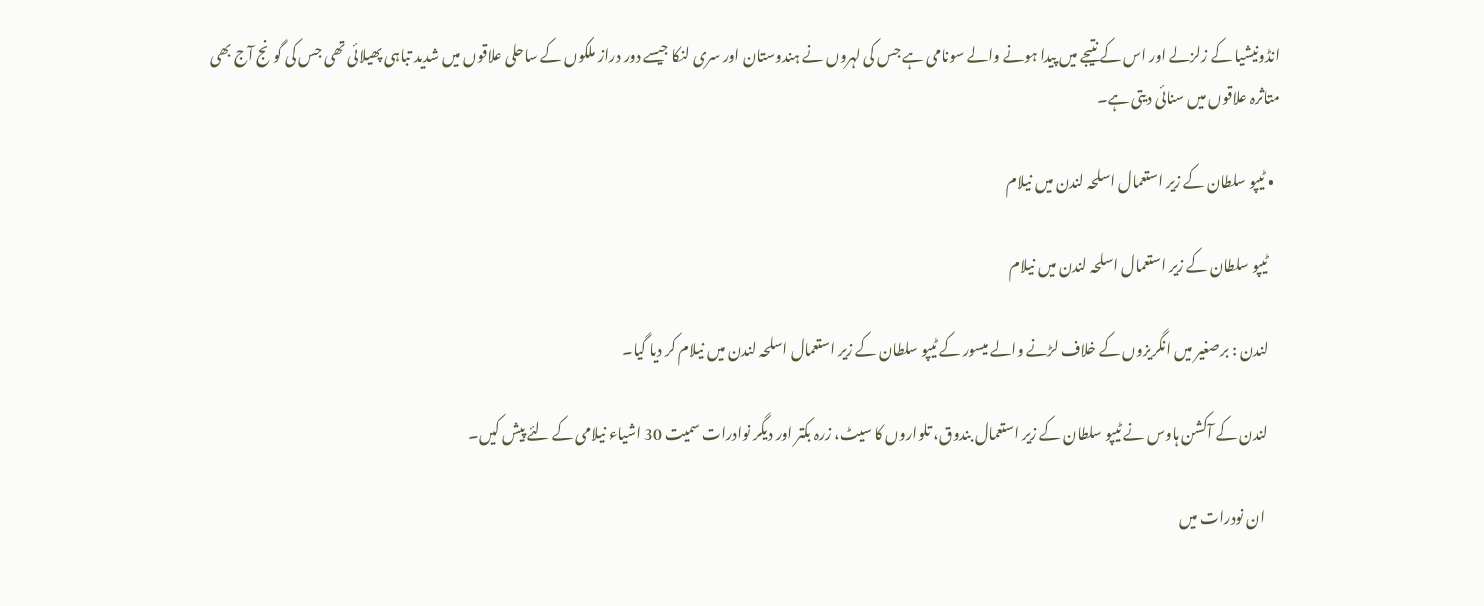انڈونیشیا کے زلزلے اور اس کے نتیجے میں پیدا ہونے والے سونامی ہے جس کی لہروں نے ہندوستان اور سری لنکا جیسے دور دراز ملکوں کے ساحلی علاقوں میں شدید تباہی پھیلائی تھی جس کی گونج آج بھی متاثرہ علاقوں میں سنائی دیتی ہے۔

  • ٹیپو سلطان کے زیر استعمال اسلحہ لندن میں نیلام

    ٹیپو سلطان کے زیر استعمال اسلحہ لندن میں نیلام

    لندن : برصغیر میں انگریزوں کے خلاف لڑنے والے میسور کے ٹیپو سلطان کے زیر استعمال اسلحہ لندن میں نیلام کر دیا گیا۔

    لندن کے آکشن ہاوس نے ٹیپو سلطان کے زیر استعمال بندوق، تلواروں کا سیٹ، زرہ بکتر اور دیگر نوادرات سمیت 30 اشیاء نیلامی کے لئے پیش کیں۔

     ان نودرات میں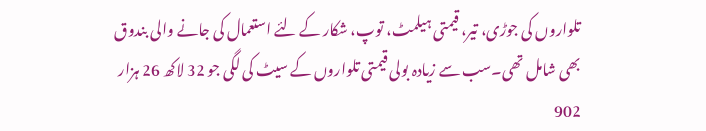تلواروں کی جوڑی، تیر، قیمتی ہیلمٹ، توپ، شکار کے لئے استعمال کی جانے والی بندوق بھی شامل تھی۔سب سے زیادہ بولی قیمتی تلواروں کے سیٹ کی لگی جو 32 لاکھ 26 ہزار 902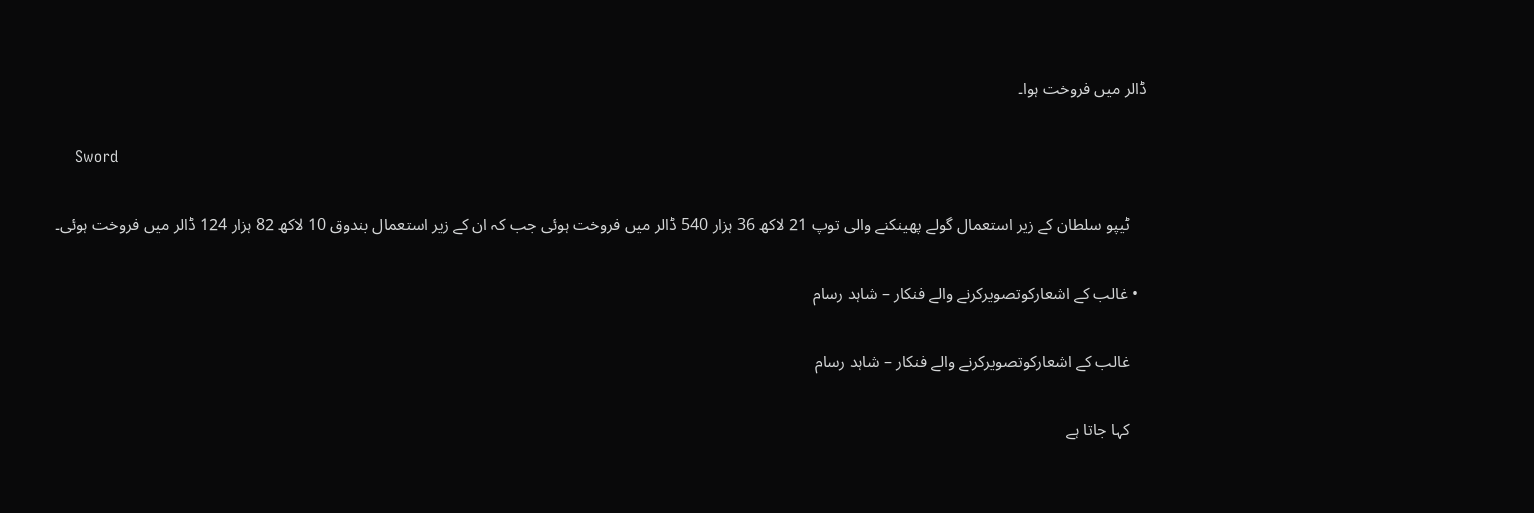ڈالر میں فروخت ہوا۔

    Sword

    ٹیپو سلطان کے زیر استعمال گولے پھینکنے والی توپ 21 لاکھ 36 ہزار 540 ڈالر میں فروخت ہوئی جب کہ ان کے زیر استعمال بندوق 10 لاکھ 82 ہزار 124 ڈالر میں فروخت ہوئی۔

  • غالب کے اشعارکوتصویرکرنے والے فنکار – شاہد رسام

    غالب کے اشعارکوتصویرکرنے والے فنکار – شاہد رسام

    کہا جاتا ہے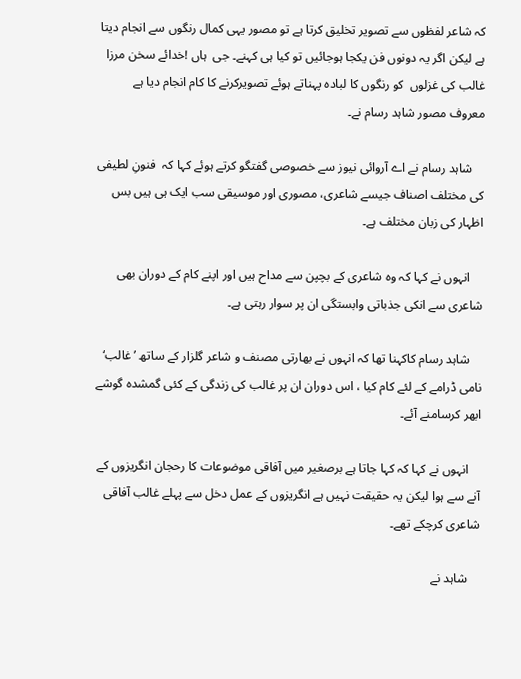کہ شاعر لفظوں سے تصویر تخلیق کرتا ہے تو مصور یہی کمال رنگوں سے انجام دیتا ہے لیکن اگر یہ دونوں فن یکجا ہوجائیں تو کیا ہی کہنے۔ جی  ہاں !خدائے سخن مرزا غالب کی غزلوں  کو رنگوں کا لبادہ پہناتے ہوئے تصویرکرنے کا کام انجام دیا ہے معروف مصور شاہد رسام نے۔

    شاہد رسام نے اے آروائی نیوز سے خصوصی گفتگو کرتے ہوئے کہا کہ  فنونِ لطیفی کی مختلف اصناف جیسے شاعری، مصوری اور موسیقی سب ایک ہی ہیں بس اظہار کی زبان مختلف ہے۔

    انہوں نے کہا کہ وہ شاعری کے بچپن سے مداح ہیں اور اپنے کام کے دوران بھی شاعری سے انکی جذباتی وابستگی ان پر سوار رہتی ہے۔

    شاہد رسام کاکہنا تھا کہ انہوں نے بھارتی مصنف و شاعر گلزار کے ساتھ ’غالب‘ نامی ڈرامے کے لئے کام کیا ، اس دوران ان پر غالب کی زندگی کے کئی گمشدہ گوشے ابھر کرسامنے آئے۔

    انہوں نے کہا کہ کہا جاتا ہے برصغیر میں آفاقی موضوعات کا رحجان انگریزوں کے آنے سے ہوا لیکن یہ حقیقت نہیں ہے انگریزوں کے عمل دخل سے پہلے غالب آفاقی شاعری کرچکے تھے۔

    شاہد نے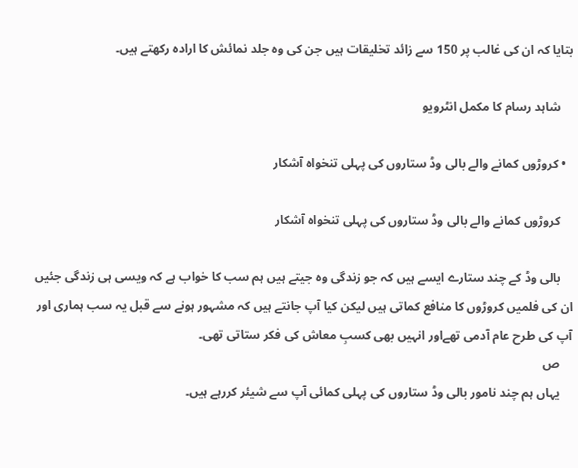بتایا کہ ان کی غالب پر 150 سے زائد تخلیقات ہیں جن کی وہ جلد نمائش کا ارادہ رکھتے ہیں۔

    شاہد رسام کا مکمل انٹرویو

  • کروڑوں کمانے والے بالی وڈ ستاروں کی پہلی تنخواہ آشکار

    کروڑوں کمانے والے بالی وڈ ستاروں کی پہلی تنخواہ آشکار

    بالی وڈ کے چند ستارے ایسے ہیں کہ جو زندگی وہ جیتے ہیں ہم سب کا خواب ہے کہ ویسی ہی زندگی جئیں ان کی فلمیں کروڑوں کا منافع کماتی ہیں لیکن کیا آپ جانتے ہیں کہ مشہور ہونے سے قبل یہ سب ہماری اور آپ کی طرح عام آدمی تھےاور انہیں بھی کسبِ معاش کی فکر ستاتی تھی۔
    ص
    یہاں ہم چند نامور بالی وڈ ستاروں کی پہلی کمائی آپ سے شیئر کررہے ہیں۔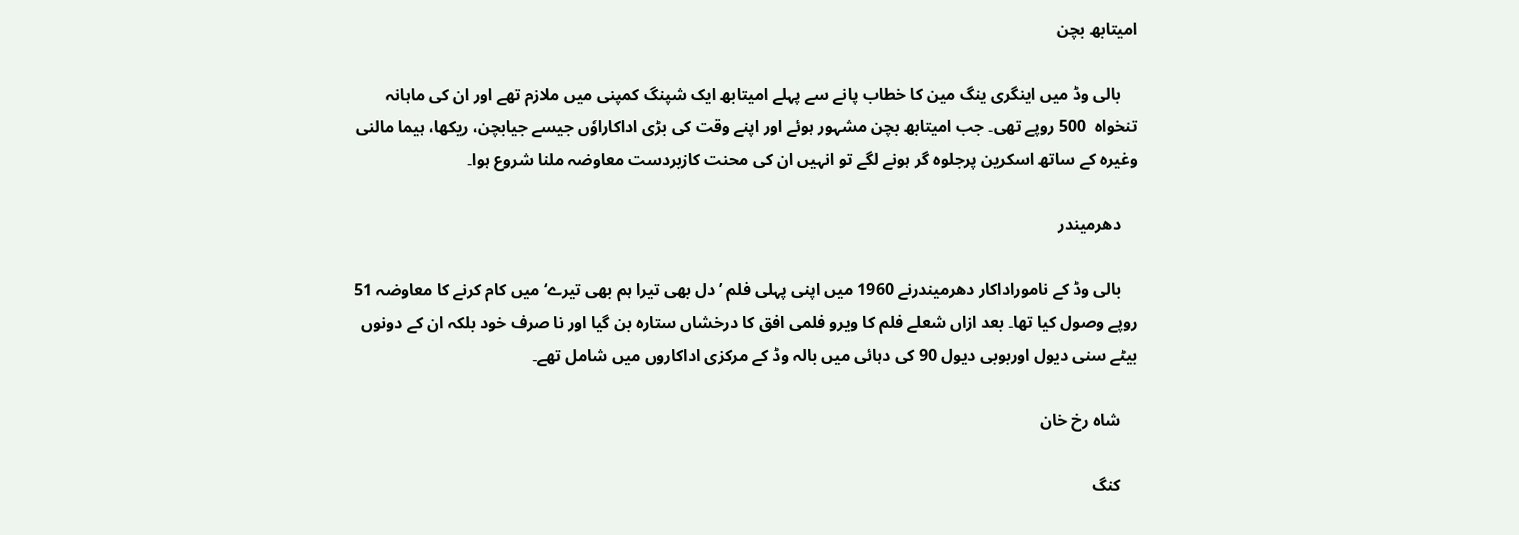امیتابھ بچن

    بالی وڈ میں اینگری ینگ مین کا خطاب پانے سے پہلے امیتابھ ایک شپنگ کمپنی میں ملازم تھے اور ان کی ماہانہ تنخواہ  500 روپے تھی۔ جب امیتابھ بچن مشہور ہوئے اور اپنے وقت کی بڑی اداکاراوٗں جیسے جیابچن، ریکھا، ہیما مالنی وغیرہ کے ساتھ اسکرین پرجلوہ گر ہونے لگے تو انہیں ان کی محنت کازبردست معاوضہ ملنا شروع ہوا۔

    دھرمیندر

    بالی وڈ کے ناموراداکار دھرمیندرنے 1960 میں اپنی پہلی فلم ’دل بھی تیرا ہم بھی تیرے‘ میں کام کرنے کا معاوضہ 51 روپے وصول کیا تھا۔ بعد ازاں شعلے فلم کا ویرو فلمی افق کا درخشاں ستارہ بن گیا اور نا صرف خود بلکہ ان کے دونوں بیٹے سنی دیول اوربوبی دیول 90 کی دہائی میں بالہ وڈ کے مرکزی اداکاروں میں شامل تھے۔

    شاہ رخ خان

    کنگ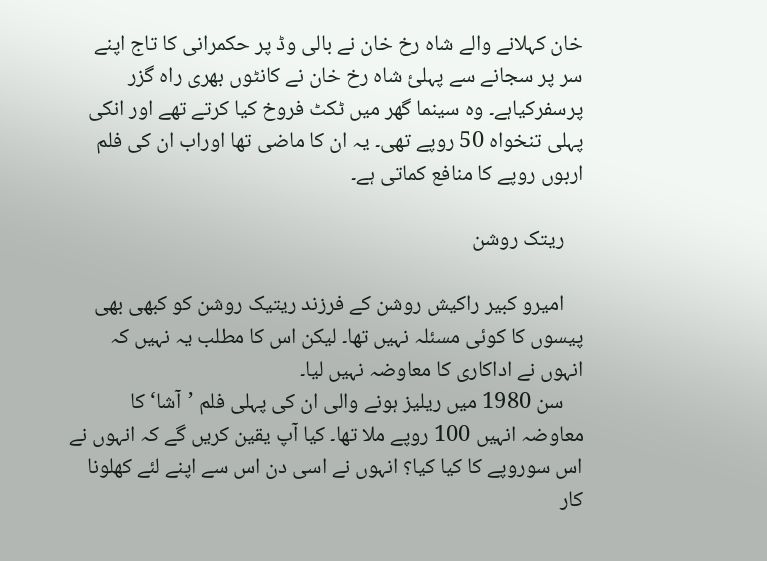خان کہلانے والے شاہ رخ خان نے بالی وڈ پر حکمرانی کا تاج اپنے سر پر سجانے سے پہلئ شاہ رخ خان نے کانٹوں بھری راہ گزر پرسفرکیاہے۔ وہ سینما گھر میں ٹکٹ فروخ کیا کرتے تھے اور انکی پہلی تنخواہ 50 روپے تھی۔ یہ ان کا ماضی تھا اوراب ان کی فلم اربوں روپے کا منافع کماتی ہے۔

    ریتک روشن

    امیرو کبیر راکیش روشن کے فرزند ریتیک روشن کو کبھی بھی پیسوں کا کوئی مسئلہ نہیں تھا۔ لیکن اس کا مطلب یہ نہیں کہ انہوں نے اداکاری کا معاوضہ نہیں لیا۔
    سن 1980 میں ریلیز ہونے والی ان کی پہلی فلم ’آشا‘ کا معاوضہ انہیں 100 روپے ملا تھا۔ کیا آپ یقین کریں گے کہ انہوں نے اس سوروپے کا کیا کیا؟ انہوں نے اسی دن اس سے اپنے لئے کھلونا کار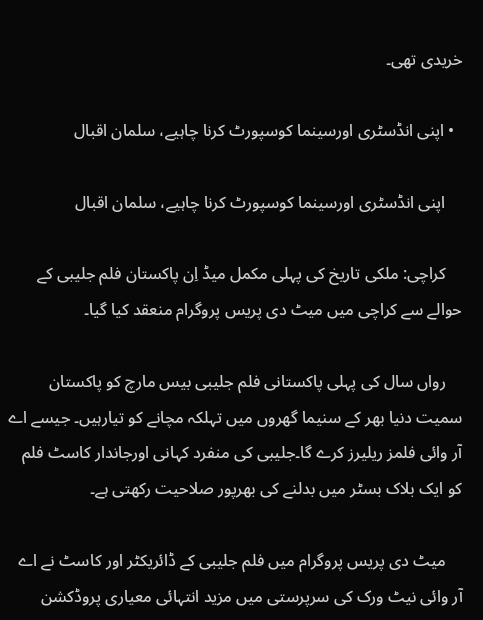خریدی تھی۔

  • اپنی انڈسٹری اورسینما کوسپورٹ کرنا چاہیے، سلمان اقبال

    اپنی انڈسٹری اورسینما کوسپورٹ کرنا چاہیے، سلمان اقبال

    کراچی: ملکی تاریخ کی پہلی مکمل میڈ اِن پاکستان فلم جلیبی کے حوالے سے کراچی میں میٹ دی پریس پروگرام منعقد کیا گیا۔

    رواں سال کی پہلی پاکستانی فلم جلیبی بیس مارچ کو پاکستان سمیت دنیا بھر کے سنیما گھروں میں تہلکہ مچانے کو تیارہیں۔ جیسے اے آر وائی فلمز ریلیرز کرے گا۔جلیبی کی منفرد کہانی اورجاندار کاسٹ فلم کو ایک بلاک بسٹر میں بدلنے کی بھرپور صلاحیت رکھتی ہے۔

    میٹ دی پریس پروگرام میں فلم جلیبی کے ڈائریکٹر اور کاسٹ نے اے آر وائی نیٹ ورک کی سرپرستی میں مزید انتہائی معیاری پروڈکشن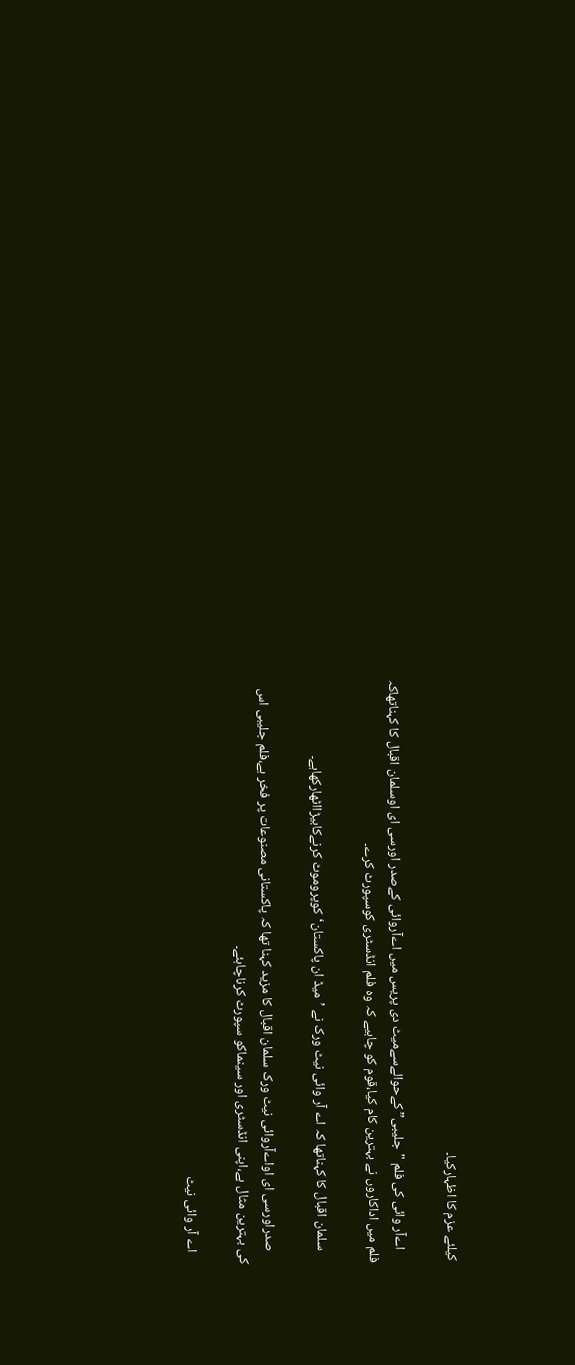کیلئے عزم کا اظہارکیا۔

    اےآر وائی کی فلم "جلیبی” کےحوالےسےمیٹ دی پریس میں اےآروائی کےصدر اورسی ای اوسلمان اقبال کا کہناتھاکہ فلم میں اداکاروں نے بہترین کام کیا،قوم کو چاہیے کہ وہ فلم انڈسٹری کوسپورٹ کرے۔

    سلمان اقبال کا کہناتھا کہ اے آر وائی نیٹ ورک نے ’میڈ ان پاکستان‘کوپروموٹ کرنےکابیڑااٹھارکھاہے۔

    صدراورسی ای اواےآروائی نیٹ ورک سلمان اقبال کا مزید کہنا تھا کہ پاکستانی مصنوعات پر فخر ہے،فلم جلیبی اس کی بہترین مثال ہے،اپنی انڈسٹری اور سینماکو سپورٹ کرناچاہئے۔

    اے آر وائی نیٹ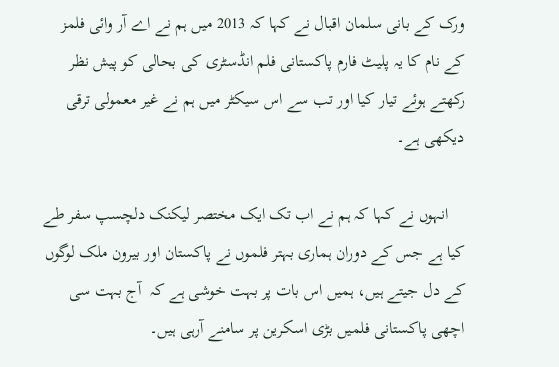ورک کے بانی سلمان اقبال نے کہا کہ 2013 میں ہم نے اے آر وائی فلمز کے نام کا یہ پلیٹ فارم پاکستانی فلم انڈسٹری کی بحالی کو پیش نظر رکھتے ہوئے تیار کیا اور تب سے اس سیکٹر میں ہم نے غیر معمولی ترقی دیکھی ہے۔

    انہوں نے کہا کہ ہم نے اب تک ایک مختصر لیکنک دلچسپ سفر طے کیا ہے جس کے دوران ہماری بہتر فلموں نے پاکستان اور بیرون ملک لوگوں کے دل جیتے ہیں، ہمیں اس بات پر بہت خوشی ہے کہ  آج بہت سی اچھی پاکستانی فلمیں بڑی اسکرین پر سامنے آرہی ہیں۔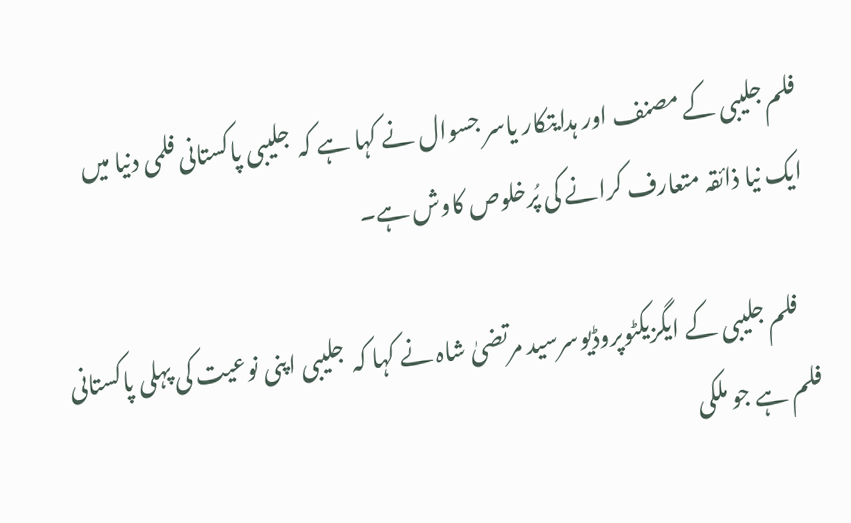فلم جلیبی کے مصنف اور ہدایتکار یاسر جسوال نے کہا ہے کہ  جلیبی پاکستانی فلمی دنیا میں ایک نیا ذائقہ متعارف کرانے کی پُرخلوص کاوش ہے۔

    فلم جلیبی کے ایگزیکٹوپروڈیوسرسید مرتضیٰ شاہ نے کہا کہ  جلیبی اپنی نوعیت کی پہلی پاکستانی فلم ہے جو ملکی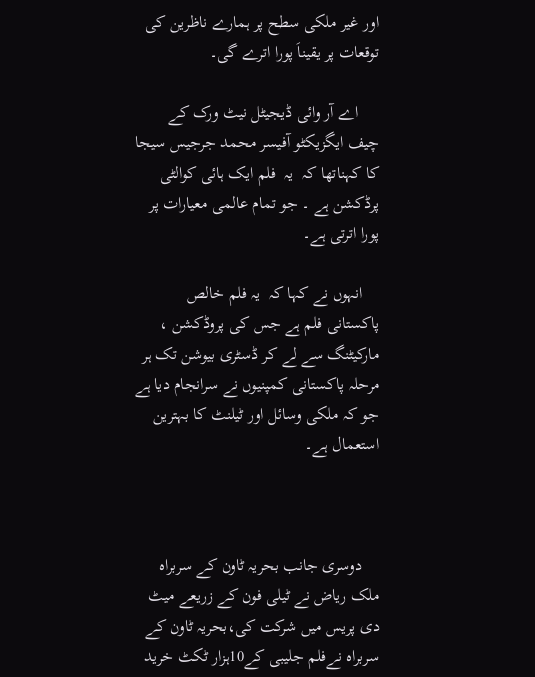اور غیر ملکی سطح پر ہمارے ناظرین کی توقعات پر یقیناَ پورا اترے گی۔

     اے آر وائی ڈیجیٹل نیٹ ورک کے چیف ایگزیکٹو آفیسر محمد جرجیس سیجا کا کہناتھا کہ  یہ  فلم ایک ہائی کوالٹی پرڈکشن ہے ۔ جو تمام عالمی معیارات پر پورا اترتی ہے۔

    انہوں نے کہا کہ  یہ فلم خالص پاکستانی فلم ہے جس کی پروڈکشن ، مارکیٹنگ سے لے کر ڈسٹری بیوشن تک ہر مرحلہ پاکستانی کمپنیوں نے سرانجام دیا ہے جو کہ ملکی وسائل اور ٹیلنٹ کا بہترین استعمال ہے۔



    دوسری جانب بحریہ ٹاون کے سربراہ ملک ریاض نے ٹیلی فون کے زریعے میٹ دی پریس میں شرکت کی،بحریہ ٹاون کے سربراہ نےفلم جلیبی کے10ہزار ٹکٹ خرید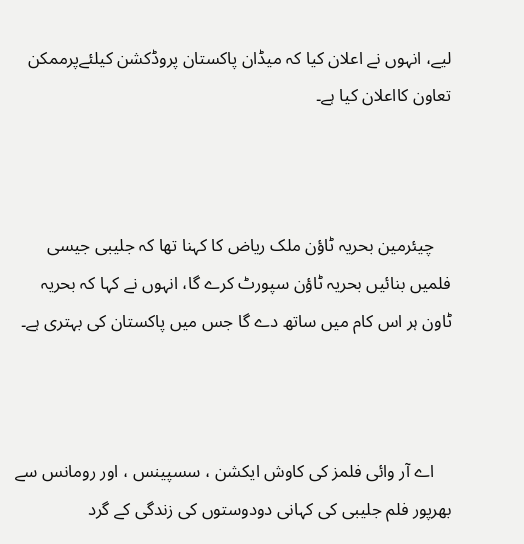لیے، انہوں نے اعلان کیا کہ میڈان پاکستان پروڈکشن کیلئےپرممکن تعاون کااعلان کیا ہے۔



    چیئرمین بحریہ ٹاؤن ملک ریاض کا کہنا تھا کہ جلیبی جیسی فلمیں بنائیں بحریہ ٹاؤن سپورٹ کرے گا، انہوں نے کہا کہ بحریہ ٹاون ہر اس کام میں ساتھ دے گا جس میں پاکستان کی بہتری ہے۔



    اے آر وائی فلمز کی کاوش ایکشن ، سسپینس ، اور رومانس سے بھرپور فلم جلیبی کی کہانی دودوستوں کی زندگی کے گرد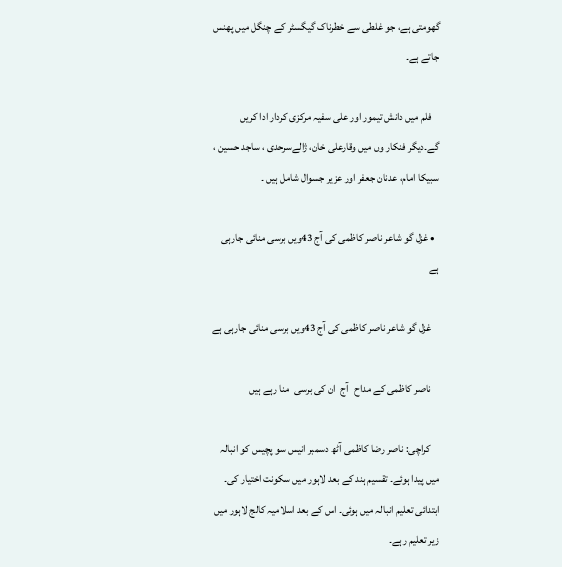گھومتی ہے، جو غلطی سے خطرناک گیگسٹر کے چنگل میں پھنس جاتے ہے۔

    فلم میں دانش تیمور اور علی سفیہ مرکزی کردار ادا کریں گے۔دیگر فنکار وں میں وقارعلی خان، ژالےسرحدی ، ساجد حسین ، سبیکا امام، عدنان جعفر اور عزیر جسوال شامل ہیں ۔

  • غزل گو شاعر ناصر کاظمی کی آج 43ویں برسی منائی جارہی ہے

    غزل گو شاعر ناصر کاظمی کی آج 43ویں برسی منائی جارہی ہے

    ناصر کاظمی کے مداح   آج  ان کی برسی  منا رہے ہیں

    کراچی: ناصر رضا کاظمی آٹھ دسمبر انیس سو پچیس کو انبالہ میں پیدا ہوئے۔ تقسیم ہند کے بعد لاہور میں سکونت اختیار کی۔ ابتدائی تعلیم انبالہ میں ہوئی۔ اس کے بعد اسلامیہ کالج لاہور میں زیر تعلیم رہے۔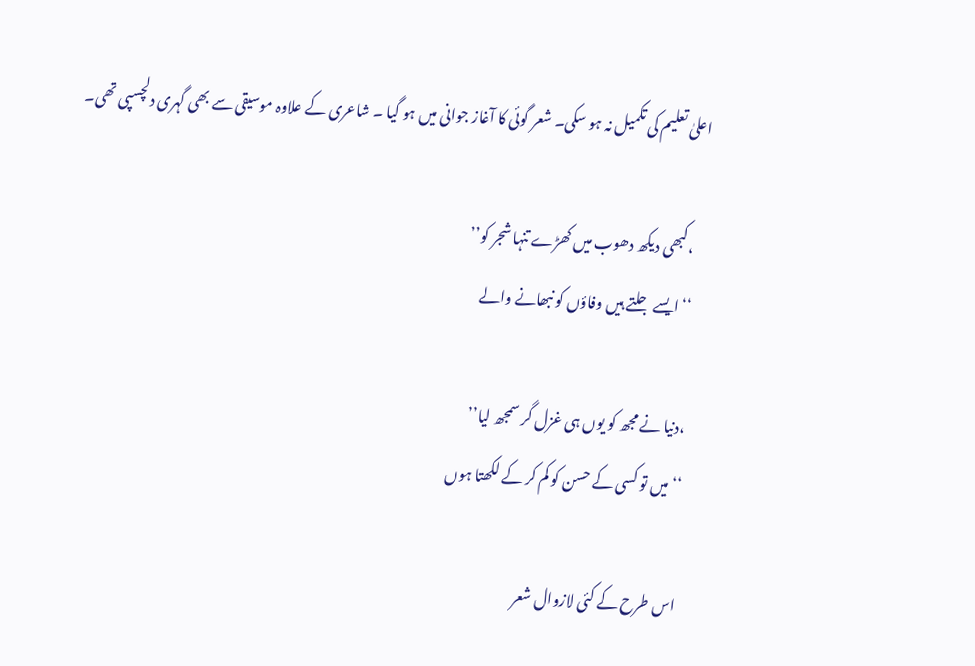اعلیٰ تعلیم کی تکمیل نہ ہو سکی۔ شعر گوئی کا آغاز جوانی میں ہو گیا ۔ شاعری کے علاوہ موسیقی سے بھی گہری دلچسپی تھی۔

    ،کبھی دیکھ دھوب میں کھڑے تنہا شجر کو’’
    ‘‘ایسے جلتے ہیں وفاؤں کو نبھانے والے

    ،دنیا نے مجھ کو یوں ہی غزل گر سمجھ لیا’’
    ‘‘میں تو کسی کے حسن کو کم کر کے لکھتا ہوں

    اس طرح کے کئی لازوال شعر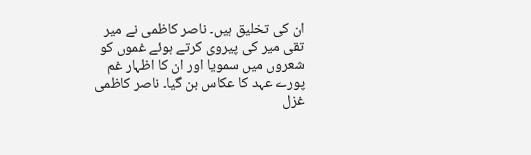ان کی تخلیق ہیں۔ ناصر کاظمی نے میر تقی میر کی پیروی کرتے ہوئے غموں کو شعروں میں سمویا اور ان کا اظہار غم پورے عہد کا عکاس بن گیا۔ ناصر کاظمی غزل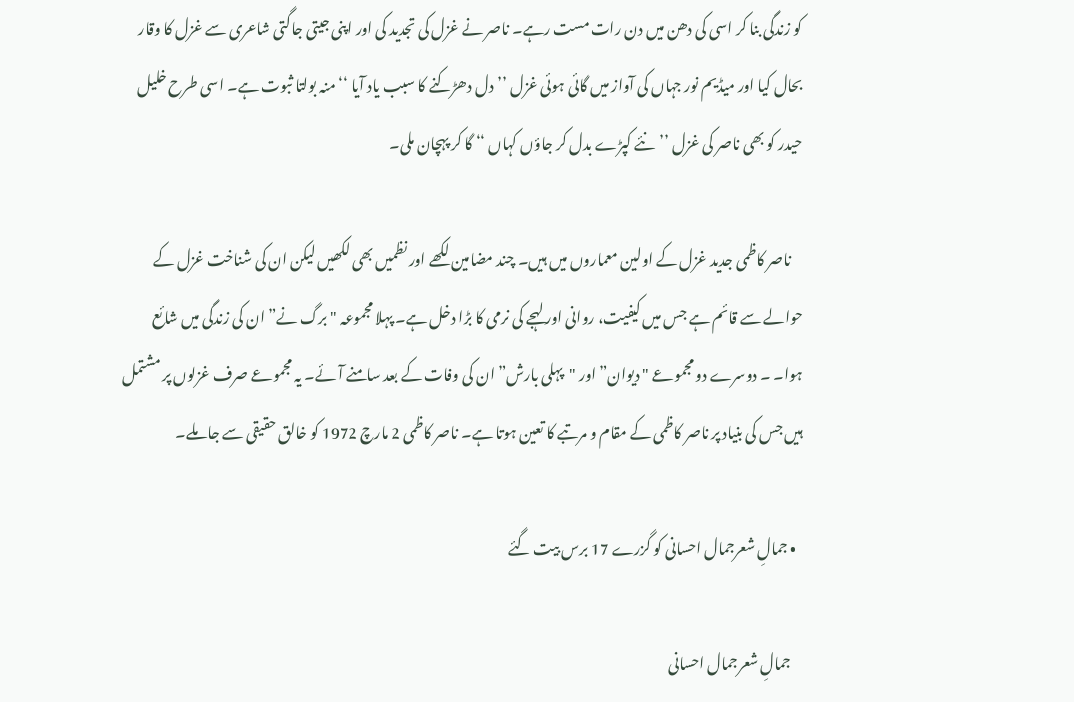کو زندگی بنا کر اسی کی دھن میں دن رات مست رہے۔ ناصر نے غزل کی تجدید کی اور اپنی جیتی جاگتی شاعری سے غزل کا وقار بحال کیا اور میڈیم نور جہاں کی آواز میں گائی ہوئی غزل ’’دل دھڑکنے کا سبب یاد آیا ‘‘ منہ بولتا ثبوت ہے۔ اسی طرح خلیل حیدر کو بھی ناصر کی غزل ’’نئے کپڑے بدل کر جاؤں کہاں ‘‘ گا کر پہچان ملی۔

    ناصر کاظمی جدید غزل کے اولین معماروں میں ہیں۔ چند مضامین لکھے اور نظمیں بھی لکھیں لیکن ان کی شناخت غزل کے حوالے سے قائم ہے جس میں کیفیت، روانی اور لہجے کی نرمی کا بڑا دخل ہے۔ پہلا مجموعہ "برگ نے” ان کی زندگی میں شائع ہوا۔ ۔ دوسرے دو مجموعے "دیوان” اور "پہلی بارش” ان کی وفات کے بعد سامنے آئے۔ یہ مجموعے صرف غزلوں پر مشتمل ہیں جس کی بنیاد پر ناصر کاظمی کے مقام و مرتبے کا تعین ہوتا ہے۔ ناصر کاظمی 2 مارچ 1972 کو خالق حقیقی سے جا ملے۔

  • جمالِ شعرجمال احسانی کو گزرے 17 برس بیت گئے

    جمالِ شعرجمال احسانی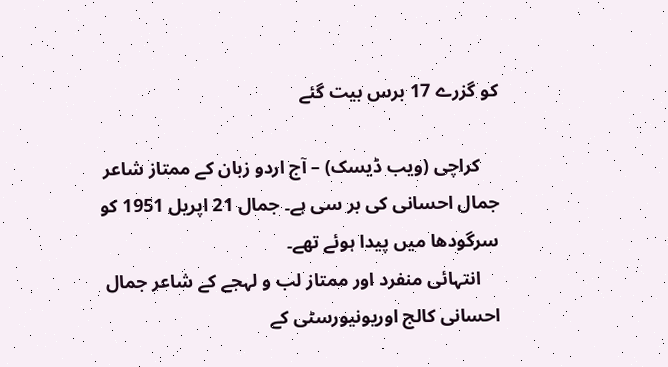کو گزرے 17 برس بیت گئے

    کراچی (ویب ڈیسک) – آج اردو زبان کے ممتاز شاعر جمال احسانی کی بر سی ہے۔ جمال 21 اپریل 1951 کو سرگودھا میں پیدا ہوئے تھے۔
    انتہائی منفرد اور ممتاز لب و لہجے کے شاعر جمال احسانی کالج اوریونیورسٹی کے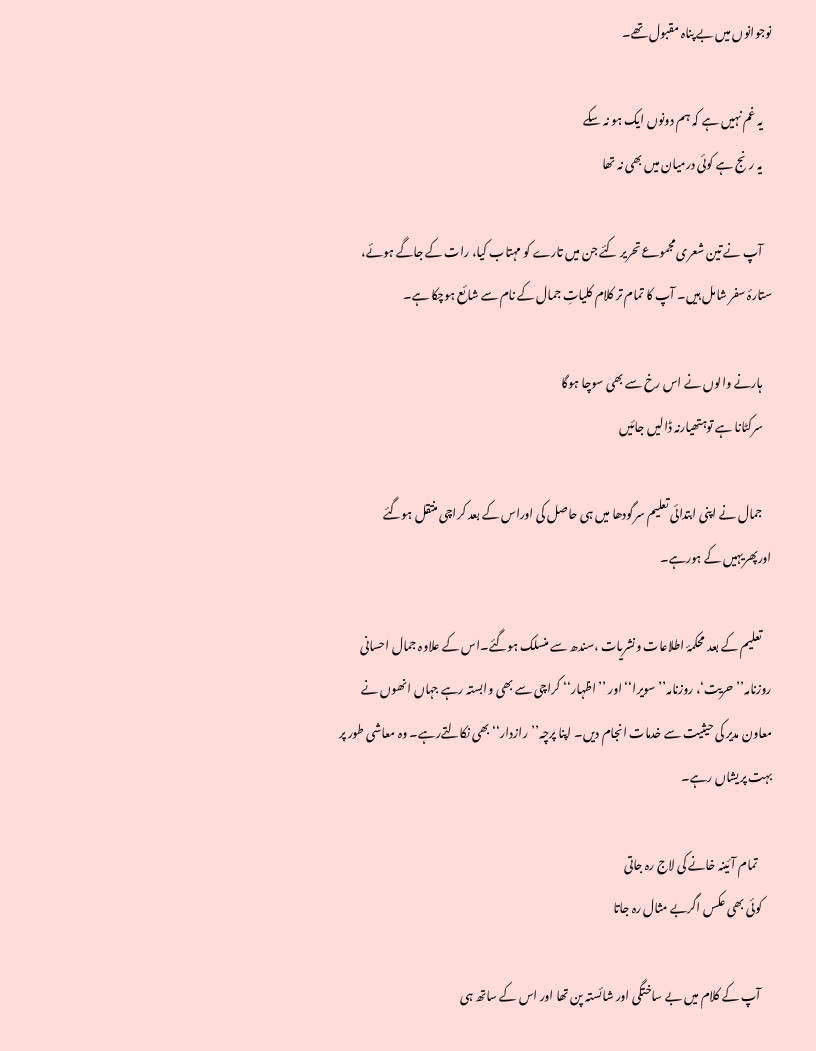نوجوانوں میں بے پناہ مقبول تھے۔

    یہ غم نہیں ہے کہ ہم دونوں ایک ہو نہ سکے
    یہ رنج ہے کوئی درمیان میں بھی نہ تھا

    آپ نے تین شعری مجموعے تحریر کئے جن میں تارے کو مہتاب کیا، رات کے جاگے ہوئے، ستارۂ سفر شامل ہیں۔ آپ کا تمام تر کلام کلیاتِ جمال کے نام سے شائع ہوچکا ہے۔

    ہارنے والوں نے اس رخ سے بھی سوچا ہوگا
    سرکٹانا ہے توہتھیارنہ ڈالیں جائیں

    جمال نے اپنی ابتدائی تعلیم سرگودھا میں ہی حاصل کی اوراس کے بعد کراچی منتقل ہوگئے اورپھریہیں کے ہورہے۔

    تعلیم کے بعد محکمۂ اطلاعات ونشریات ،سندھ سے منسلک ہوگئے۔اس کے علاوہ جمال احسانی روزنامہ’’حریت‘، روزنامہ’’سویرا‘‘ اور ’’اظہار‘‘ کراچی سے بھی وابستہ رہے جہاں انھوں نے معاون مدیر کی حیثیت سے خدمات انجام دیں۔ اپنا پرچہ’’رازدار‘‘ بھی نکالتےرہے۔ وہ معاشی طور پر بہت پریشاں رہے۔

      تمام آئینہ خانے کی لاج رہ جاتی
    کوئی بھی عکس اگربے مثال رہ جاتا

     آپ کے کلام میں بے ساختگی اور شائستہ پن تھا اور اس کے ساتھ ہی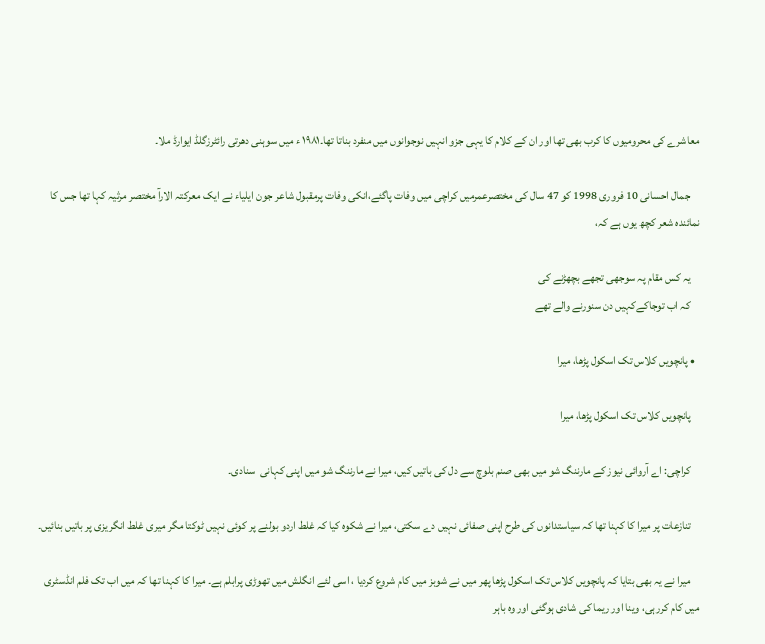معاشرے کی محرومیوں کا کرب بھی تھا اور ان کے کلام کا یہی جزو انہیں نوجوانوں میں منفرد بناتا تھا۔۱۹۸۱ ء میں سوہنی دھرتی رائٹرزگلڈ ایوارڈ ملا۔

    جمال احسانی 10 فروری 1998 کو 47 سال کی مختصرعمرمیں کراچی میں وفات پاگئے،انکی وفات پرمقبول شاعر جون ایلیاء نے ایک معرکتہ الارآ مختصر مرثیہ کہا تھا جس کا نمائندہ شعر کچھ یوں ہے کہ،

    یہ کس مقام پہ سوجھی تجھے بچھڑنے کی
    کہ اب توجاکےکہیں دن سنورنے والے تھے

  • پانچویں کلاس تک اسکول پڑھا، میرا

    پانچویں کلاس تک اسکول پڑھا، میرا

    کراچی: اے آروائی نیوز کے مارننگ شو میں بھی صنم بلوچ سے دل کی باتیں کیں، میرا نے مارننگ شو میں اپنی کہانی  سنادی۔

    تنازعات پر میرا کا کہنا تھا کہ سیاستدانوں کی طرح اپنی صفائی نہیں دے سکتی، میرا نے شکوہ کیا کہ غلط اردو بولنے پر کوئی نہیں ٹوکتا مگر میری غلط انگریزی پر باتیں بنائیں۔

    میرا نے یہ بھی بتایا کہ پانچویں کلاس تک اسکول پڑھا پھر میں نے شوبز میں کام شروع کردیا ، اسی لئے انگلش میں تھوڑی پرابلم ہے۔ میرا کا کہنا تھا کہ میں اب تک فلم انڈسٹری میں کام کررہی، وینا اور ریما کی شادی ہوگئی اور وہ باہر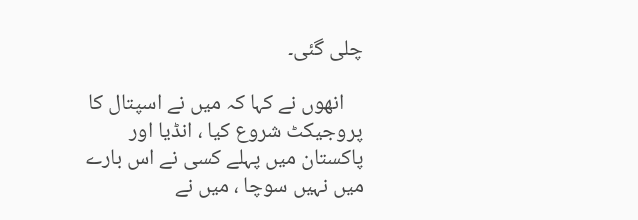چلی گئی۔

    انھوں نے کہا کہ میں نے اسپتال کا پروجیکٹ شروع کیا ، انڈیا اور پاکستان میں پہلے کسی نے اس بارے میں نہیں سوچا ، میں نے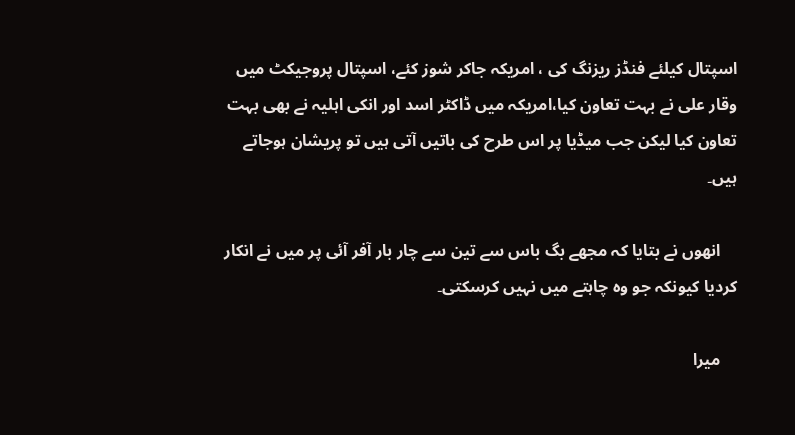اسپتال کیلئے فنڈز ریزنگ کی ، امریکہ جاکر شوز کئے، اسپتال پروجیکٹ میں وقار علی نے بہت تعاون کیا،امریکہ میں ڈاکٹر اسد اور انکی اہلیہ نے بھی بہت تعاون کیا لیکن جب میڈیا پر اس طرح کی باتیں آتی ہیں تو پریشان ہوجاتے ہیں۔

    انھوں نے بتایا کہ مجھے بگ باس سے تین سے چار بار آفر آئی پر میں نے انکار کردیا کیونکہ جو وہ چاہتے میں نہیں کرسکتی۔

    میرا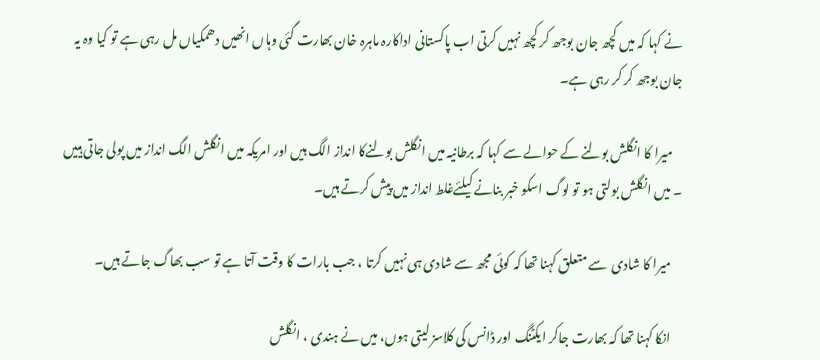نے کہا کہ میں کچھ جان بوجھ کر کچھ نہیں کرتی اب پاکستانی اداکارہ ماہرہ خان بھارت گئی وہاں انھیں دھمکیاں مل رہی ہے تو کیا وہ یہ جان بوجھ کر کر رہی ہے۔

    میرا کا انگلش بولنے کے حوالے سے کہا کہ برطانیہ میں انگلش بولنےکا انداز الگ ہیں اور امریکہ میں انگلش الگ انداز میں پولی جاتی ہییں ۔ میں انگلش بولتی ہو تو لوگ اسکو خبر بنانے کیلئےغلط انداز میں پیش کرتے ہیں۔

    میرا کا شادی  سے متعلق کہنا تھا کہ کوئی مجھ سے شادی ہی نہیں کرتا ، جب بارات کا وقت آتا ہے تو سب بھاگ جاتے ہیں۔

    انکا کہنا تھا کہ بھارت جاکر ایکٹنگ اور ڈانس کی کلاسز لیتی ہوں، میں نے ہندی ، انگلش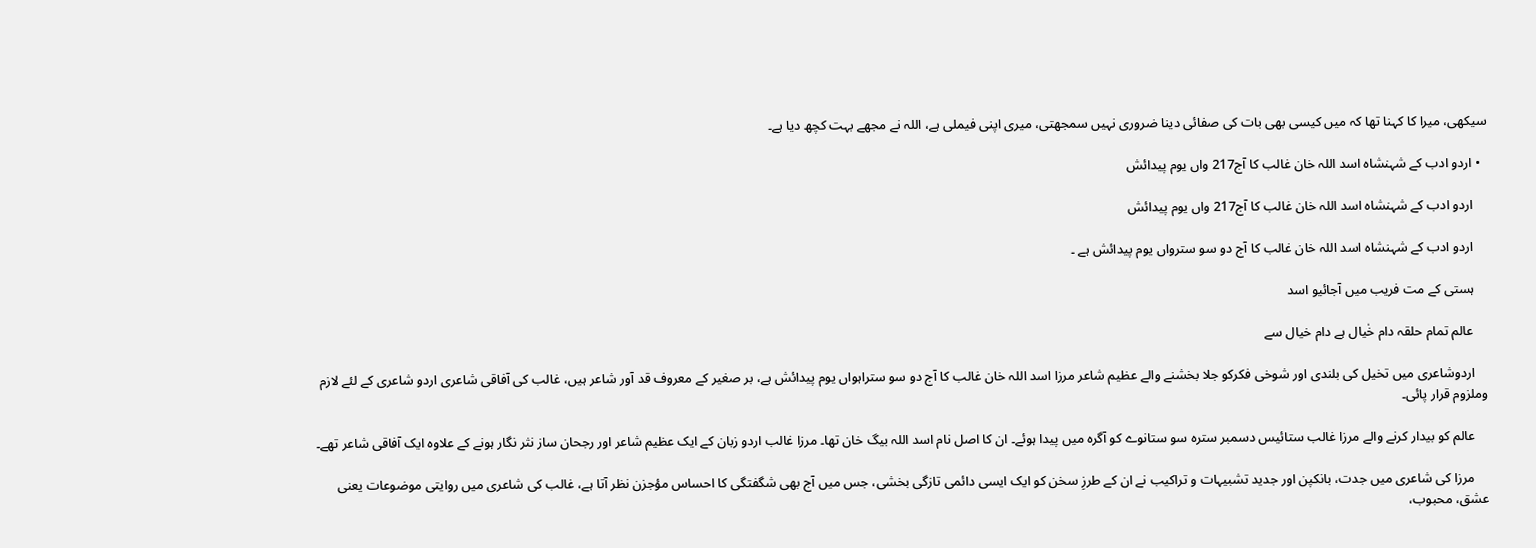سیکھی، میرا کا کہنا تھا کہ میں کیسی بھی بات کی صفائی دینا ضروری نہیں سمجھتی، میری اپنی فیملی ہے، اللہ نے مجھے بہت کچھ دیا ہے۔

  • اردو ادب کے شہنشاہ اسد اللہ خان غالب کا آج217 واں یوم پیدائش

    اردو ادب کے شہنشاہ اسد اللہ خان غالب کا آج217 واں یوم پیدائش

    اردو ادب کے شہنشاہ اسد اللہ خان غالب کا آج دو سو سترواں یوم پیدائش ہے ۔

    ہستی کے مت فریب میں آجائیو اسد

    عالم تمام حلقہ دام خٰیال ہے دام خیال سے

    اردوشاعری میں تخیل کی بلندی اور شوخی فکرکو جلا بخشنے والے عظیم شاعر مرزا اسد اللہ خان غالب کا آج دو سو ستراہواں یوم پیدائش ہے، بر صغیر کے معروف قد آور شاعر ہیں، غالب کی آفاقی شاعری اردو شاعری کے لئے لازم وملزوم قرار پائی۔

    عالم کو بیدار کرنے والے مرزا غالب ستائیس دسمبر سترہ سو ستانوے کو آگرہ میں پیدا ہوئے۔ ان کا اصل نام اسد اللہ بیگ خان تھا۔ مرزا غالب اردو زبان کے ایک عظیم شاعر اور رجحان ساز نثر نگار ہونے کے علاوہ ایک آفاقی شاعر تھے۔

    مرزا کی شاعری میں جدت، بانکپن اور جدید تشبیہات و تراکیب نے ان کے طرزِ سخن کو ایک ایسی دائمی تازگی بخشی، جس میں آج بھی شگفتگی کا احساس مؤجزن نظر آتا ہے، غالب کی شاعری میں روایتی موضوعات یعنی عشق، محبوب،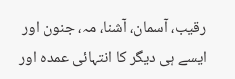رقیب، آسمان، آشنا، مہ، جنون اور ایسے ہی دیگر کا انتہائی عمدہ اور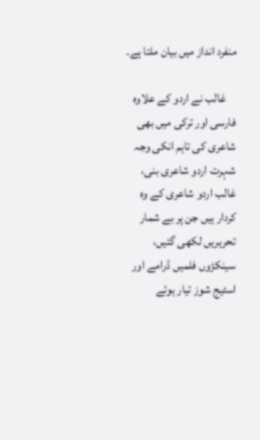منفرد انداز میں بیان ملتا ہے۔

    غالب نے اردو کے علاوہ فارسی اور ترکی میں بھی شاعری کی تاہم انکی وجہ شہرت اردو شاعری بنی، غالب اردو شاعری کے وہ کردار ہیں جن پر بے شمار تحریریں لکھی گئیں، سینکڑوں فلمیں ڈرامے اور اسٹیج شوز تیار ہوئے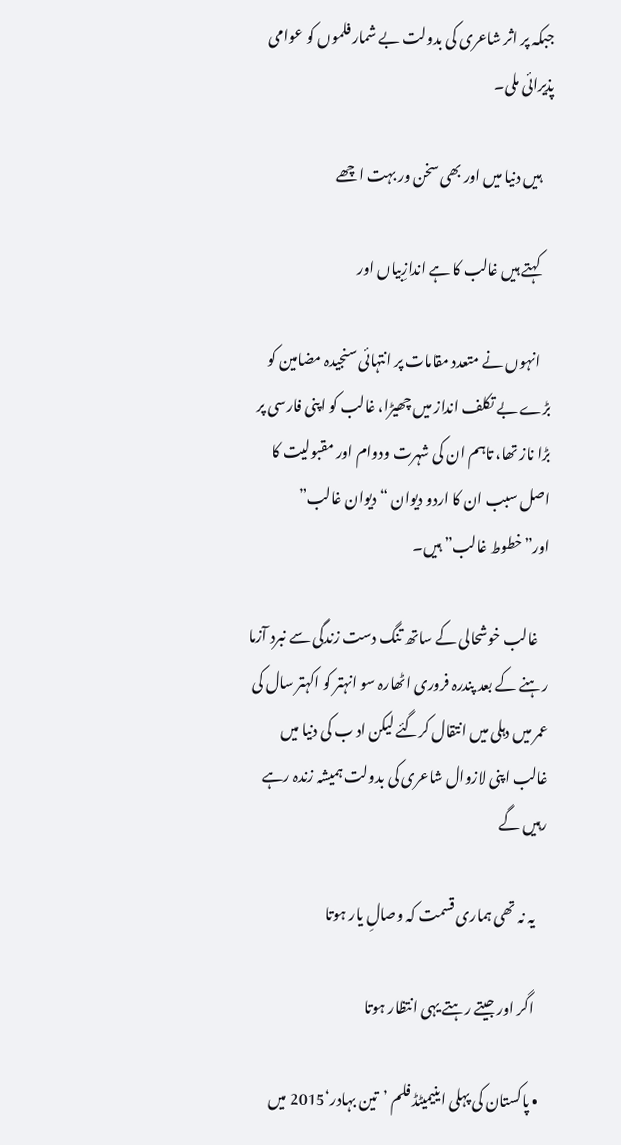جبکہ پر اثر شاعری کی بدولت بے شمار فلموں کو عوامی پذیرائی ملی۔

    ہیں دنیا میں اور بھی سخن ور بہت اچھے

    کہتے ہیں غالب کا ہے اندازِبیاں اور

    انہوں نے متعدد مقامات پر انتہائی سنجیدہ مضامین کو بڑے بے تکلف انداز میں چھیڑا، غالب کو اپنی فارسی پر بڑا ناز تھا، تاہم ان کی شہرت ودوام اور مقبولیت کا اصل سبب ان کا اردو دیوان “دیوان غالب” اور”خطوط غالب” ہیں۔

    غالب خوشحالی کے ساتھ تنگ دست زندگی سے نبرد آزما رہنے کے بعد پندرہ فروری اٹھارہ سو انہتر کو اکہتر سال کی عمر میں دہلی میں انتقال کرگئے لیکن اد ب کی دنیا میں غالب اپنی لازوال شاعری کی بدولت ہمیشہ زندہ رہے رہیں گے

    یہ نہ تھی ہماری قسمت کہ وصالِ یار ہوتا

    اگر اور جیتے رہتے یہی انتظار ہوتا

  • پاکستان کی پہلی اینیمیٹڈ فلم ’تین بہادر‘2015 میں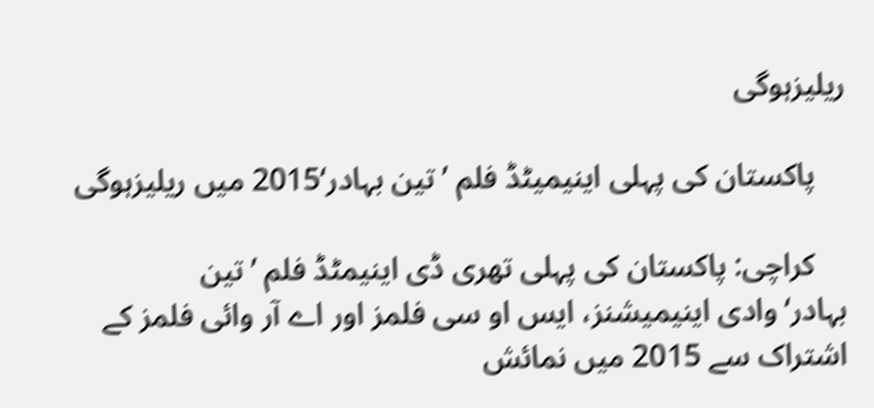ریلیزہوگی

    پاکستان کی پہلی اینیمیٹڈ فلم ’تین بہادر‘2015 میں ریلیزہوگی

    کراچی: پاکستان کی پہلی تھری ڈی اینیمٹڈ فلم ’تین بہادر‘وادی اینیمیشنز، ایس او سی فلمز اور اے آر وائی فلمز کے اشتراک سے 2015 میں نمائش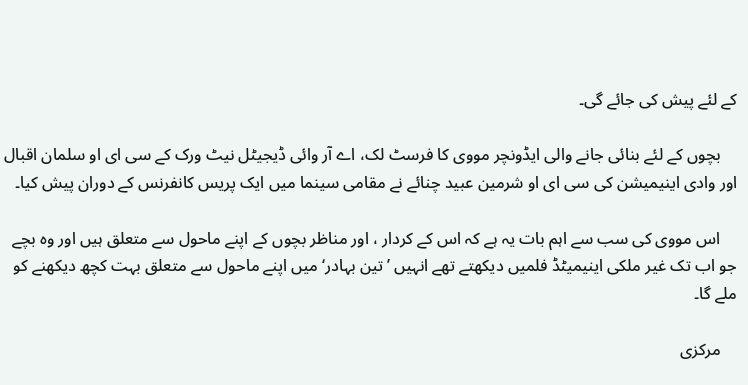کے لئے پیش کی جائے گی۔

    بچوں کے لئے بنائی جانے والی ایڈونچر مووی کا فرسٹ لک، اے آر وائی ڈیجیٹل نیٹ ورک کے سی ای او سلمان اقبال اور وادی اینیمیشن کی سی ای او شرمین عبید چنائے نے مقامی سینما میں ایک پریس کانفرنس کے دوران پیش کیا۔

    اس مووی کی سب سے اہم بات یہ ہے کہ اس کے کردار ، اور مناظر بچوں کے اپنے ماحول سے متعلق ہیں اور وہ بچے جو اب تک غیر ملکی اینیمیٹڈ فلمیں دیکھتے تھے انہیں ’تین بہادر‘ میں اپنے ماحول سے متعلق بہت کچھ دیکھنے کو ملے گا۔

    مرکزی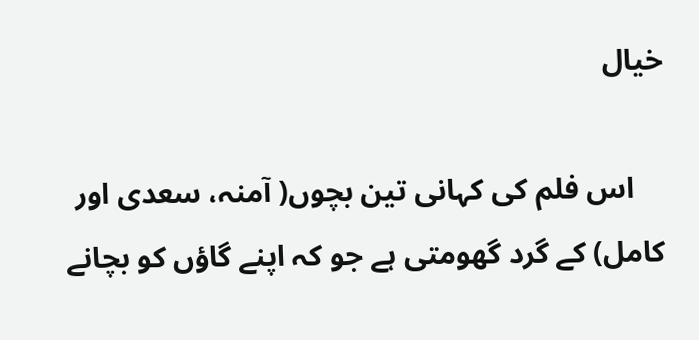خیال

    اس فلم کی کہانی تین بچوں( آمنہ، سعدی اور کامل) کے گرد گھومتی ہے جو کہ اپنے گاؤں کو بچانے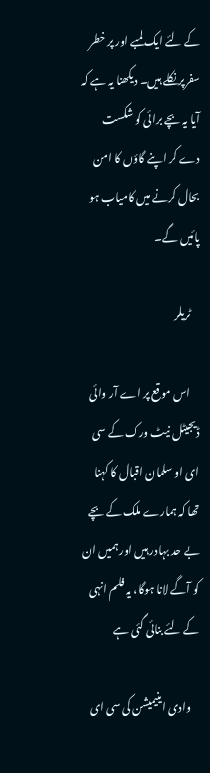کے لئے ایک لمبے اور پر خطر سفرپرنکلے ہیں۔ دیکھنا یہ ہے کہ آیا یہ بچے برائی کو شکست دے کر اپنے گاؤں کا امن بحال کرنے میں کامیاب ہو پائیں گے۔

    ٹریلر

    اس موقع پر اے آر وائی ڈیجیٹل نیٹ ورک کے سی ای او سلمان اقبال کا کہنا تھا کہ ہمارے ملک کے بچے بے حد بہادر ہیں اور ہمیں ان کو آگے لانا ہوگا، یہ فلم انہی کے لئے بنائی گئی ہے

    وادی اینیمیشن کی سی ای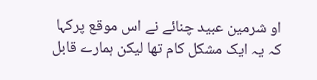او شرمین عبید چنائے نے اس موقع پرکہا کہ یہ ایک مشکل کام تھا لیکن ہمارے قابل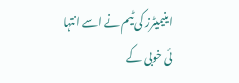اینیمیٹرز کی ٹیم نے اسے انتہا ئی خوبی کے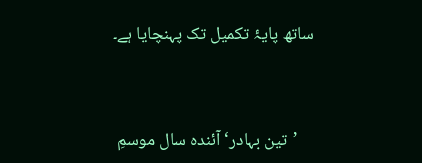ساتھ پایۂ تکمیل تک پہنچایا ہے۔



    ’تین بہادر‘ آئندہ سال موسمِ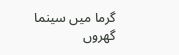گرما میں سینما گھروں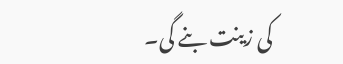کی زینت بنے گی۔